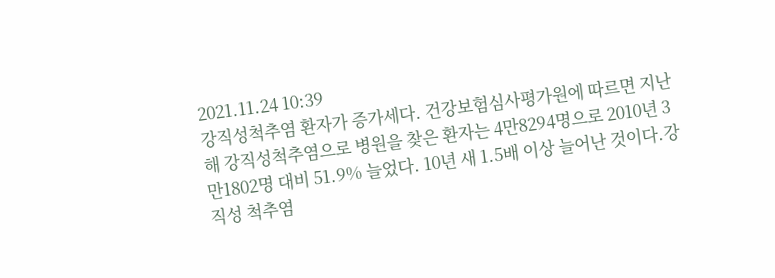2021.11.24 10:39
강직성척추염 환자가 증가세다. 건강보험심사평가원에 따르면 지난해 강직성척추염으로 병원을 찾은 환자는 4만8294명으로 2010년 3만1802명 대비 51.9% 늘었다. 10년 새 1.5배 이상 늘어난 것이다.강직성 척추염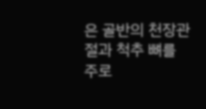은 골반의 천장관절과 척추 뼈를 주로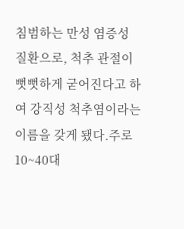침범하는 만성 염증성 질환으로, 척추 관절이 뻣뻣하게 굳어진다고 하여 강직성 척추염이라는 이름을 갖게 됐다.주로 10~40대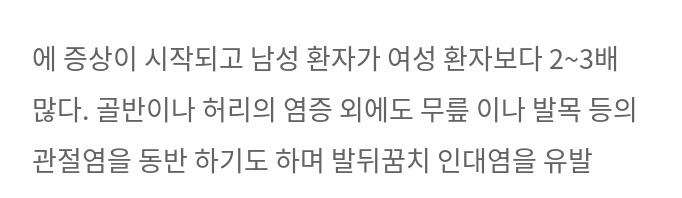에 증상이 시작되고 남성 환자가 여성 환자보다 2~3배 많다. 골반이나 허리의 염증 외에도 무릎 이나 발목 등의 관절염을 동반 하기도 하며 발뒤꿈치 인대염을 유발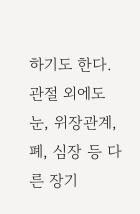하기도 한다. 관절 외에도 눈, 위장관계, 폐, 심장 등 다른 장기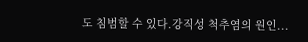도 침범할 수 있다.강직성 척추염의 원인...